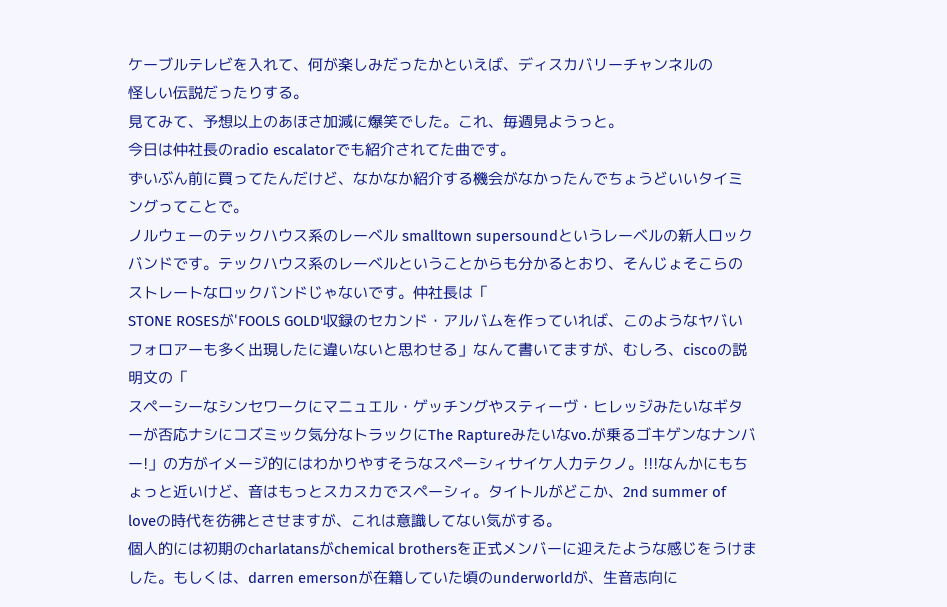ケーブルテレビを入れて、何が楽しみだったかといえば、ディスカバリーチャンネルの
怪しい伝説だったりする。
見てみて、予想以上のあほさ加減に爆笑でした。これ、毎週見ようっと。
今日は仲社長のradio escalatorでも紹介されてた曲です。
ずいぶん前に買ってたんだけど、なかなか紹介する機会がなかったんでちょうどいいタイミングってことで。
ノルウェーのテックハウス系のレーベル smalltown supersoundというレーベルの新人ロックバンドです。テックハウス系のレーベルということからも分かるとおり、そんじょそこらのストレートなロックバンドじゃないです。仲社長は「
STONE ROSESが'FOOLS GOLD'収録のセカンド・アルバムを作っていれば、このようなヤバいフォロアーも多く出現したに違いないと思わせる」なんて書いてますが、むしろ、ciscoの説明文の「
スペーシーなシンセワークにマニュエル・ゲッチングやスティーヴ・ヒレッジみたいなギターが否応ナシにコズミック気分なトラックにThe Raptureみたいなvo.が乗るゴキゲンなナンバー!」の方がイメージ的にはわかりやすそうなスペーシィサイケ人力テクノ。!!!なんかにもちょっと近いけど、音はもっとスカスカでスペーシィ。タイトルがどこか、2nd summer of loveの時代を彷彿とさせますが、これは意識してない気がする。
個人的には初期のcharlatansがchemical brothersを正式メンバーに迎えたような感じをうけました。もしくは、darren emersonが在籍していた頃のunderworldが、生音志向に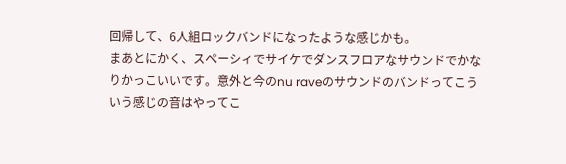回帰して、6人組ロックバンドになったような感じかも。
まあとにかく、スペーシィでサイケでダンスフロアなサウンドでかなりかっこいいです。意外と今のnu raveのサウンドのバンドってこういう感じの音はやってこ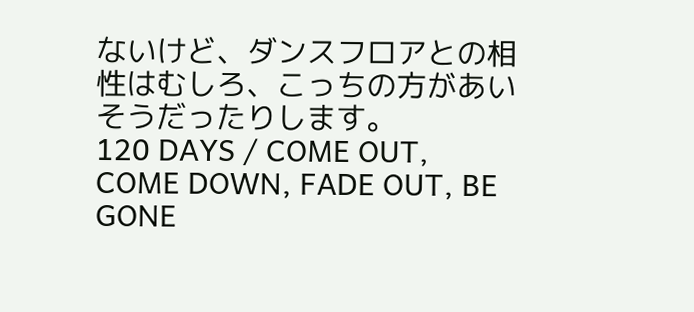ないけど、ダンスフロアとの相性はむしろ、こっちの方があいそうだったりします。
120 DAYS / COME OUT, COME DOWN, FADE OUT, BE GONE